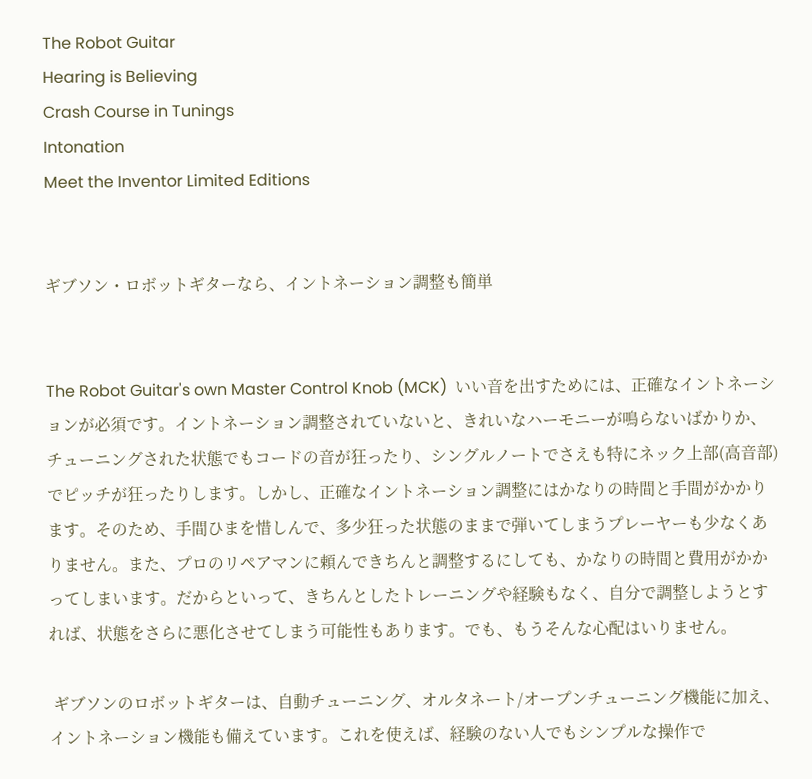The Robot Guitar
Hearing is Believing
Crash Course in Tunings
Intonation
Meet the Inventor Limited Editions


ギブソン・ロボットギターなら、イントネーション調整も簡単


The Robot Guitar's own Master Control Knob (MCK)  いい音を出すためには、正確なイントネーションが必須です。イントネーション調整されていないと、きれいなハーモニーが鳴らないばかりか、チューニングされた状態でもコードの音が狂ったり、シングルノートでさえも特にネック上部(高音部)でピッチが狂ったりします。しかし、正確なイントネーション調整にはかなりの時間と手間がかかります。そのため、手間ひまを惜しんで、多少狂った状態のままで弾いてしまうプレーヤーも少なくありません。また、プロのリペアマンに頼んできちんと調整するにしても、かなりの時間と費用がかかってしまいます。だからといって、きちんとしたトレーニングや経験もなく、自分で調整しようとすれば、状態をさらに悪化させてしまう可能性もあります。でも、もうそんな心配はいりません。

 ギブソンのロボットギターは、自動チューニング、オルタネート/オープンチューニング機能に加え、イントネーション機能も備えています。これを使えば、経験のない人でもシンプルな操作で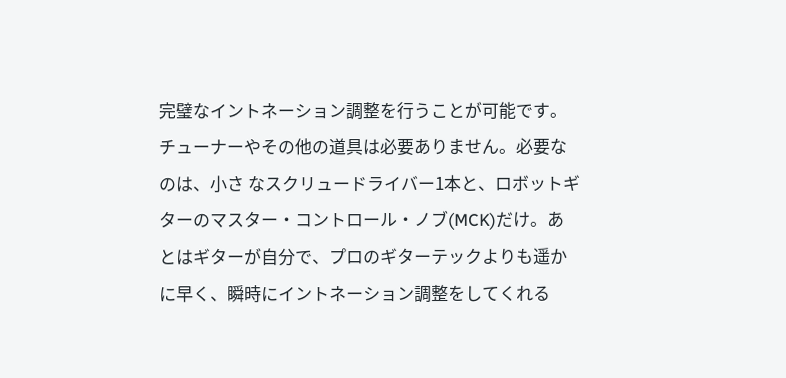完璧なイントネーション調整を行うことが可能です。チューナーやその他の道具は必要ありません。必要なのは、小さ なスクリュードライバー1本と、ロボットギターのマスター・コントロール・ノブ(MCK)だけ。あとはギターが自分で、プロのギターテックよりも遥かに早く、瞬時にイントネーション調整をしてくれる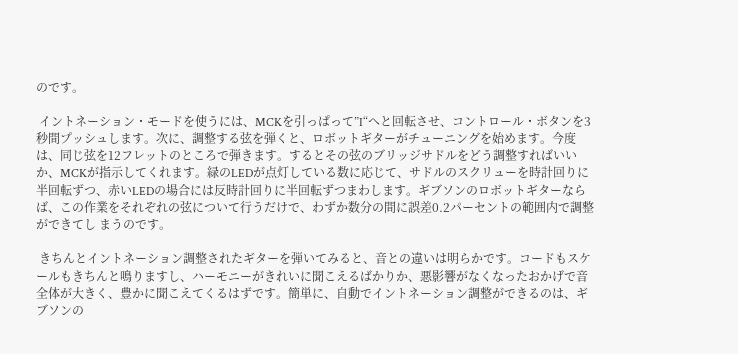のです。

 イントネーション・モードを使うには、MCKを引っぱって”I“へと回転させ、コントロール・ボタンを3秒間プッシュします。次に、調整する弦を弾くと、ロボットギターがチューニングを始めます。今度は、同じ弦を12フレットのところで弾きます。するとその弦のブリッジサドルをどう調整すればいいか、MCKが指示してくれます。緑のLEDが点灯している数に応じて、サドルのスクリューを時計回りに半回転ずつ、赤いLEDの場合には反時計回りに半回転ずつまわします。ギブソンのロボットギターならば、この作業をそれぞれの弦について行うだけで、わずか数分の間に誤差0.2パーセントの範囲内で調整ができてし まうのです。

 きちんとイントネーション調整されたギターを弾いてみると、音との違いは明らかです。コードもスケールもきちんと鳴りますし、ハーモニーがきれいに聞こえるばかりか、悪影響がなくなったおかげで音全体が大きく、豊かに聞こえてくるはずです。簡単に、自動でイントネーション調整ができるのは、ギブソンの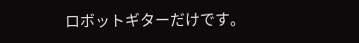ロボットギターだけです。